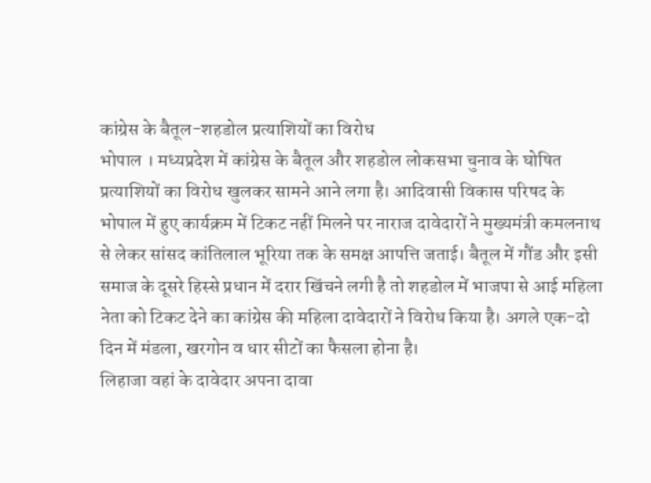कांग्रेस के बैतूल-शहडोल प्रत्याशियों का विरोध
भोपाल । मध्यप्रदेश में कांग्रेस के बैतूल और शहडोल लोकसभा चुनाव के घोषित प्रत्याशियों का विरोध खुलकर सामने आने लगा है। आदिवासी विकास परिषद के भोपाल में हुए कार्यक्रम में टिकट नहीं मिलने पर नाराज दावेदारों ने मुख्यमंत्री कमलनाथ से लेकर सांसद कांतिलाल भूरिया तक के समक्ष आपत्ति जताई। बैतूल में गौंड और इसी समाज के दूसरे हिस्से प्रधान में दरार खिंचने लगी है तो शहडोल में भाजपा से आई महिला नेता को टिकट देने का कांग्रेस की महिला दावेदारों ने विरोध किया है। अगले एक-दो दिन में मंडला, खरगोन व धार सीटों का फैसला होना है।
लिहाजा वहां के दावेदार अपना दावा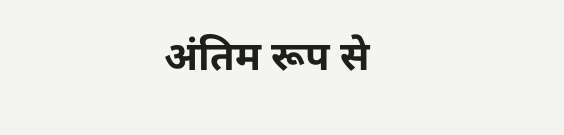अंतिम रूप से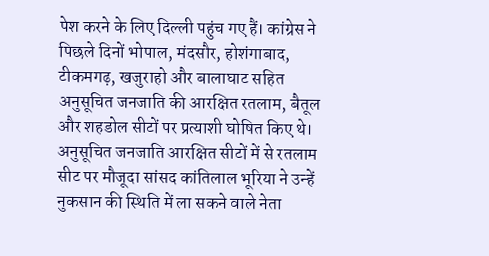पेश करने के लिए दिल्ली पहुंच गए हैं। कांग्रेस ने पिछले दिनों भोपाल, मंदसौर, होशंगाबाद, टीकमगढ़, खजुराहो और बालाघाट सहित अनुसूचित जनजाति की आरक्षित रतलाम, बैतूल और शहडोल सीटों पर प्रत्याशी घोषित किए थे। अनुसूचित जनजाति आरक्षित सीटों में से रतलाम सीट पर मौजूदा सांसद कांतिलाल भूरिया ने उन्हें नुकसान की स्थिति में ला सकने वाले नेता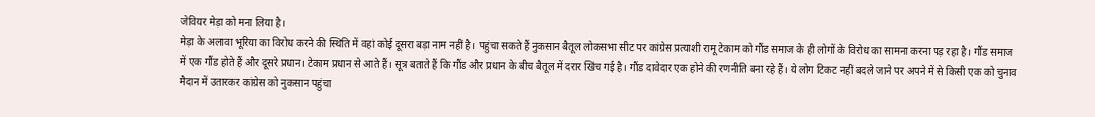जेवियर मेड़ा को मना लिया है।
मेड़ा के अलावा भूरिया का विरोध करने की स्थिति में वहां कोई दूसरा बड़ा नाम नहीं है। पहुंचा सकते हैं नुकसान बैतूल लोकसभा सीट पर कांग्रेस प्रत्याशी रामू टेकाम को गौंड समाज के ही लोगों के विरोध का सामना करना पड़ रहा है। गौंड समाज में एक गौंड होते हैं और दूसरे प्रधान। टेकाम प्रधान से आते हैं। सूत्र बताते हैं कि गौंड और प्रधान के बीच बैतूल में दरार खिंच गई है। गौंड दावेदार एक होने की रणनीति बना रहे हैं। ये लोग टिकट नहीं बदले जाने पर अपने में से किसी एक को चुनाव मैदान में उतारकर कांग्रेस को नुकसान पहुंचा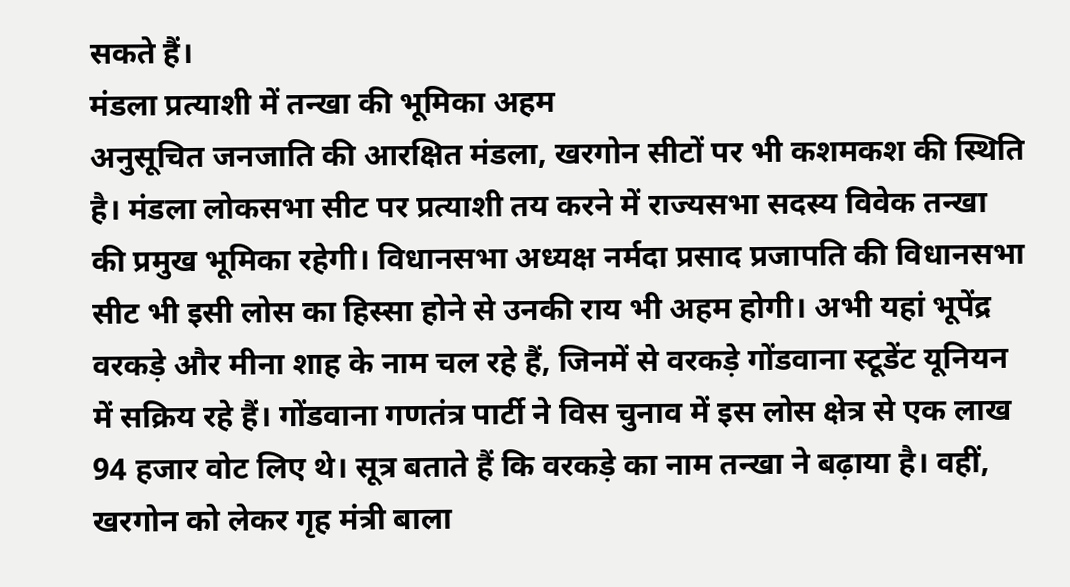सकते हैं।
मंडला प्रत्याशी में तन्खा की भूमिका अहम
अनुसूचित जनजाति की आरक्षित मंडला, खरगोन सीटों पर भी कशमकश की स्थिति है। मंडला लोकसभा सीट पर प्रत्याशी तय करने में राज्यसभा सदस्य विवेक तन्खा की प्रमुख भूमिका रहेगी। विधानसभा अध्यक्ष नर्मदा प्रसाद प्रजापति की विधानसभा सीट भी इसी लोस का हिस्सा होने से उनकी राय भी अहम होगी। अभी यहां भूपेंद्र वरकड़े और मीना शाह के नाम चल रहे हैं, जिनमें से वरकड़े गोंडवाना स्टूडेंट यूनियन में सक्रिय रहे हैं। गोंडवाना गणतंत्र पार्टी ने विस चुनाव में इस लोस क्षेत्र से एक लाख 94 हजार वोट लिए थे। सूत्र बताते हैं कि वरकड़े का नाम तन्खा ने बढ़ाया है। वहीं, खरगोन को लेकर गृह मंत्री बाला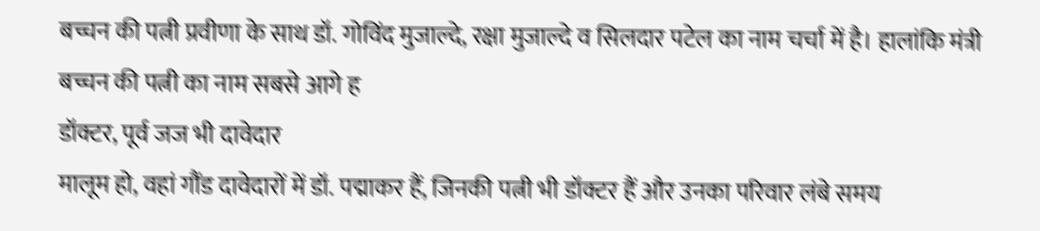बच्चन की पत्नी प्रवीणा के साथ डॉ. गोविंद मुजाल्दे, रक्षा मुजाल्दे व सिलदार पटेल का नाम चर्चा में है। हालांकि मंत्री बच्चन की पत्नी का नाम सबसे आगे ह
डॉक्टर, पूर्व जज भी दावेदार
मालूम हो, वहां गौंड दावेदारों में डॉ. पद्माकर हैं, जिनकी पत्नी भी डॉक्टर हैं और उनका परिवार लंबे समय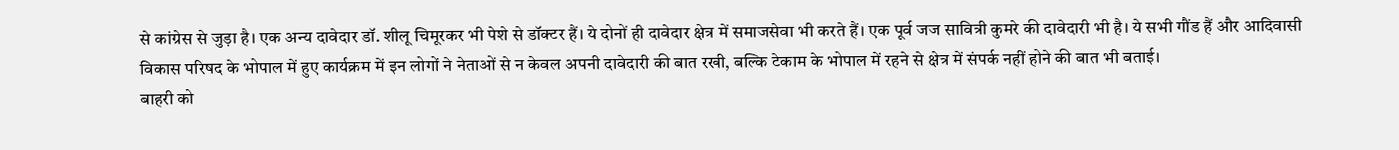से कांग्रेस से जुड़ा है। एक अन्य दावेदार डॉ. शीलू चिमूरकर भी पेशे से डॉक्टर हैं। ये दोनों ही दावेदार क्षेत्र में समाजसेवा भी करते हैं। एक पूर्व जज सावित्री कुमरे की दावेदारी भी है। ये सभी गौंड हैं और आदिवासी विकास परिषद के भोपाल में हुए कार्यक्रम में इन लोगों ने नेताओं से न केवल अपनी दावेदारी की बात रखी, बल्कि टेकाम के भोपाल में रहने से क्षेत्र में संपर्क नहीं होने की बात भी बताई।
बाहरी को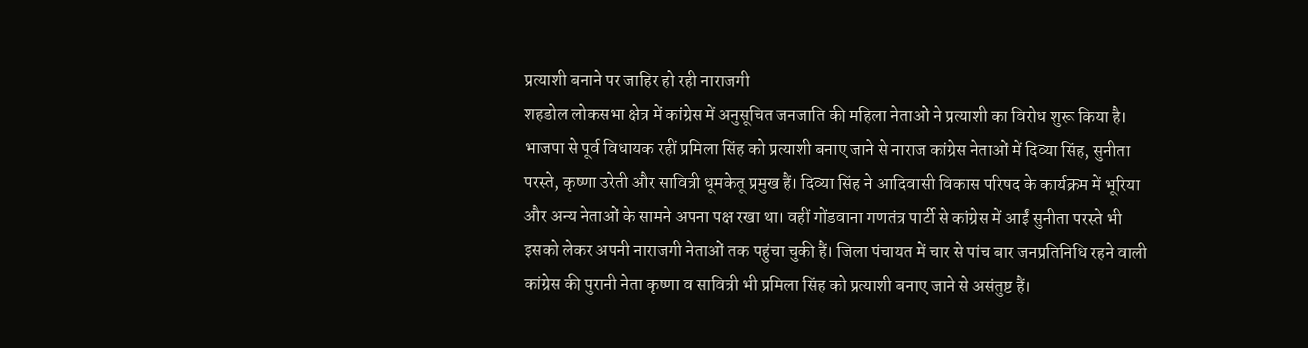प्रत्याशी बनाने पर जाहिर हो रही नाराजगी
शहडोल लोकसभा क्षेत्र में कांग्रेस में अनुसूचित जनजाति की महिला नेताओं ने प्रत्याशी का विरोध शुरू किया है। भाजपा से पूर्व विधायक रहीं प्रमिला सिंह को प्रत्याशी बनाए जाने से नाराज कांग्रेस नेताओं में दिव्या सिंह, सुनीता परस्ते, कृष्णा उरेती और सावित्री धूमकेतू प्रमुख हैं। दिव्या सिंह ने आदिवासी विकास परिषद के कार्यक्रम में भूरिया और अन्य नेताओं के सामने अपना पक्ष रखा था। वहीं गोंडवाना गणतंत्र पार्टी से कांग्रेस में आईं सुनीता परस्ते भी इसको लेकर अपनी नाराजगी नेताओं तक पहुंचा चुकी हैं। जिला पंचायत में चार से पांच बार जनप्रतिनिधि रहने वाली कांग्रेस की पुरानी नेता कृष्णा व सावित्री भी प्रमिला सिंह को प्रत्याशी बनाए जाने से असंतुष्ट हैं।